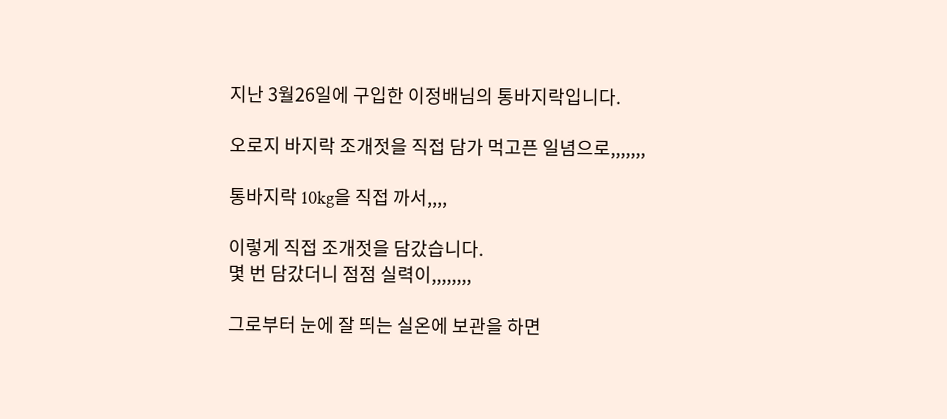지난 3월26일에 구입한 이정배님의 통바지락입니다.

오로지 바지락 조개젓을 직접 담가 먹고픈 일념으로,,,,,,,

통바지락 10kg을 직접 까서,,,,

이렇게 직접 조개젓을 담갔습니다.
몇 번 담갔더니 점점 실력이,,,,,,,,

그로부터 눈에 잘 띄는 실온에 보관을 하면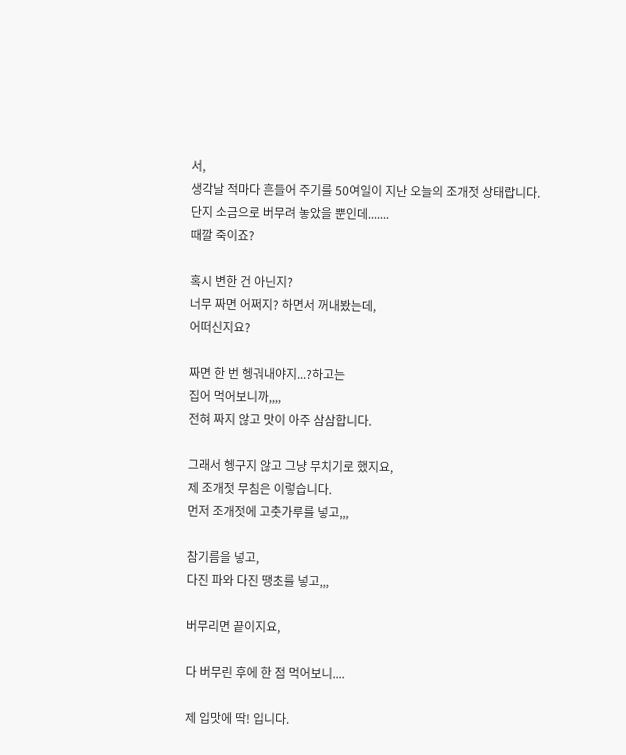서,
생각날 적마다 흔들어 주기를 50여일이 지난 오늘의 조개젓 상태랍니다.
단지 소금으로 버무려 놓았을 뿐인데.......
때깔 죽이죠?

혹시 변한 건 아닌지?
너무 짜면 어쩌지? 하면서 꺼내봤는데,
어떠신지요?

짜면 한 번 헹궈내야지...?하고는
집어 먹어보니까,,,,
전혀 짜지 않고 맛이 아주 삼삼합니다.

그래서 헹구지 않고 그냥 무치기로 했지요,
제 조개젓 무침은 이렇습니다.
먼저 조개젓에 고춧가루를 넣고,,,

참기름을 넣고,
다진 파와 다진 땡초를 넣고,,,

버무리면 끝이지요,

다 버무린 후에 한 점 먹어보니....

제 입맛에 딱! 입니다.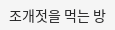조개젓을 먹는 방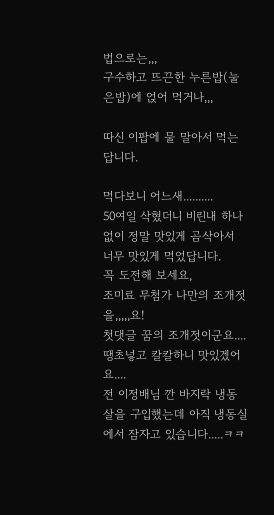법으로는,,,
구수하고 뜨끈한 누른밥(눌은밥)에 얹어 먹거나,,,

따신 이팝에 물 말아서 먹는답니다.

먹다보니 어느새..........
50여일 삭혔더니 비린내 하나 없이 정말 맛있게 곰삭아서 너무 맛있게 먹었답니다.
꼭 도전해 보세요,
조미료 무첨가 나만의 조개젓을,,,,,요!
첫댓글 꿈의 조개젓이군요....
땡초넣고 칼칼하니 맛있겠어요....
전 이정배님 깐 바지락 냉동살을 구입했는데 아직 냉동실에서 잠자고 있습니다.....ㅋㅋ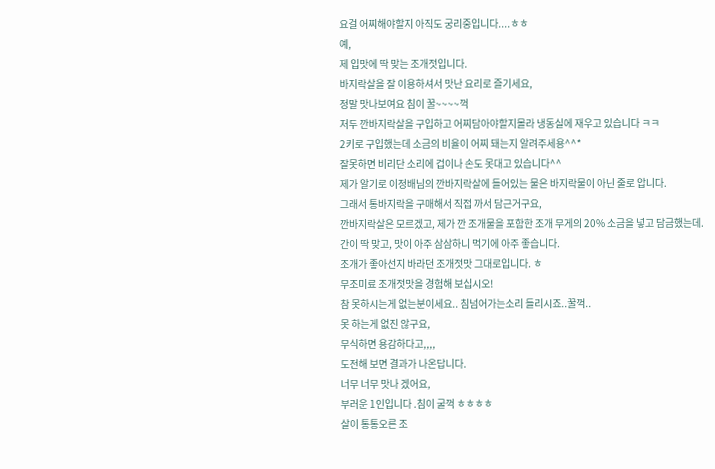요걸 어찌해야할지 아직도 궁리중입니다....ㅎㅎ
예,
제 입맛에 딱 맞는 조개젓입니다.
바지락살을 잘 이용하셔서 맛난 요리로 즐기세요,
정말 맛나보여요 침이 꿀~~~~꺽
저두 깐바지락살을 구입하고 어찌담아야할지몰라 냉동실에 재우고 있습니다 ㅋㅋ
2키로 구입했는데 소금의 비율이 어찌 돼는지 알려주세용^^*
잘못하면 비리단 소리에 겁이나 손도 못대고 있습니다^^
제가 알기로 이정배님의 깐바지락살에 들어있는 물은 바지락물이 아닌 줄로 압니다.
그래서 통바지락을 구매해서 직접 까서 담근거구요,
깐바지락살은 모르겠고, 제가 깐 조개물을 포함한 조개 무게의 20% 소금을 넣고 담금했는데.
간이 딱 맞고, 맛이 아주 삼삼하니 먹기에 아주 좋습니다.
조개가 좋아선지 바라던 조개젓맛 그대로입니다. ㅎ
무조미료 조개젓맛을 경험해 보십시오!
참 못하시는게 없는분이세요.. 침넘어가는소리 들리시죠..꿀꺽..
못 하는게 없진 않구요,
무식하면 용감하다고,,,,
도전해 보면 결과가 나온답니다.
너무 너무 맛나 겠어요,
부러운 1인입니다 .침이 굴꺽 ㅎㅎㅎㅎ
살이 통통오른 조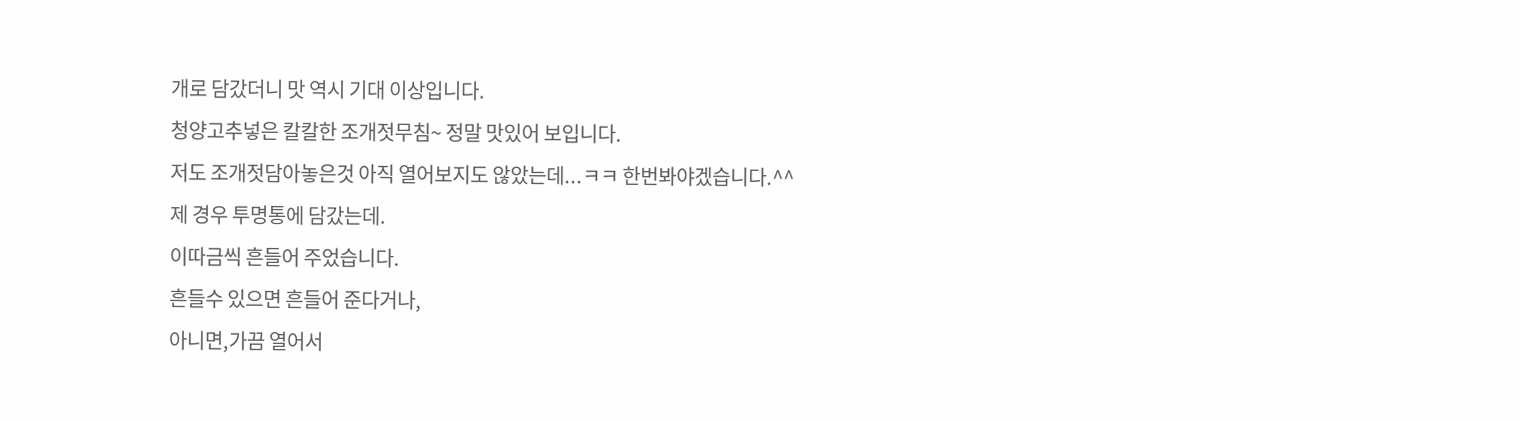개로 담갔더니 맛 역시 기대 이상입니다.
청양고추넣은 칼칼한 조개젓무침~ 정말 맛있어 보입니다.
저도 조개젓담아놓은것 아직 열어보지도 않았는데...ㅋㅋ 한번봐야겠습니다.^^
제 경우 투명통에 담갔는데.
이따금씩 흔들어 주었습니다.
흔들수 있으면 흔들어 준다거나,
아니면,가끔 열어서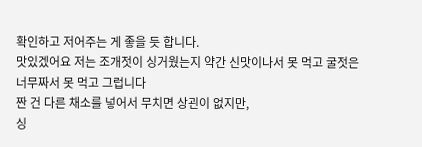확인하고 저어주는 게 좋을 듯 합니다.
맛있겠어요 저는 조개젓이 싱거웠는지 약간 신맛이나서 못 먹고 굴젓은 너무짜서 못 먹고 그럽니다
짠 건 다른 채소를 넣어서 무치면 상괸이 없지만,
싱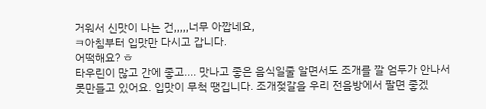거워서 신맛이 나는 건,,,,,너무 아깝네요,
ㅋ아침부터 입맛만 다시고 갑니다.
어떡해요? ㅎ
타우린이 많고 간에 좋고.... 맛나고 좋은 음식일줄 알면서도 조개를 깔 엄두가 안나서 못만들고 있어요. 입맛이 무척 땡깁니다. 조개젖갈을 우리 전음방에서 팔면 좋겠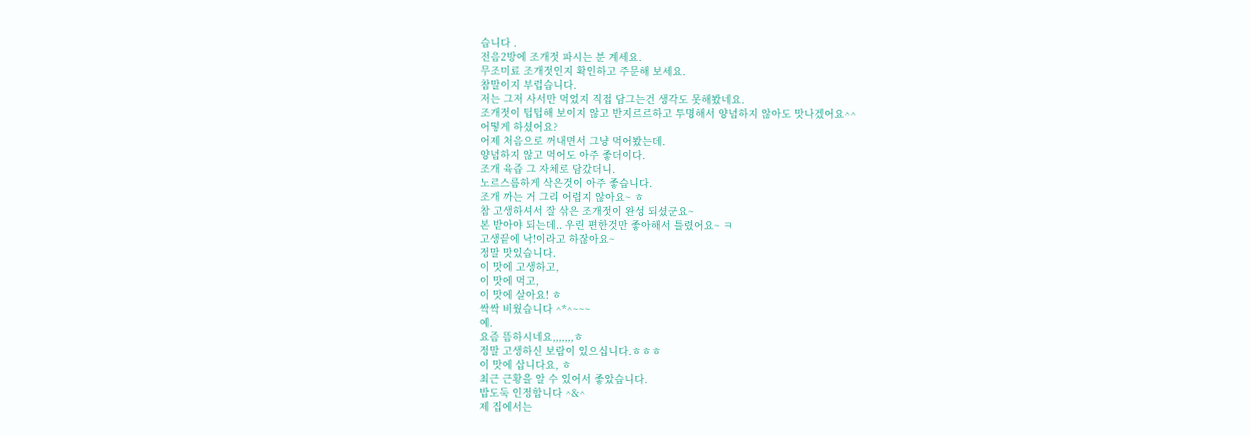습니다 .
전음2방에 조개젓 파시는 분 계세요.
무조미료 조개젓인지 확인하고 주문해 보세요.
참말이지 부럽습니다.
저는 그저 사서만 먹었지 직접 담그는건 생각도 못해봤네요.
조개젓이 텁텁해 보이지 않고 반지르르하고 투명해서 양념하지 않아도 맛나겠어요^^
어떻게 하셨어요?
어제 처음으로 꺼내면서 그냥 먹어봤는데.
양념하지 않고 먹어도 아주 좋더이다.
조개 육즙 그 자체로 담갔더니.
노르스름하게 삭은것이 아주 좋습니다.
조개 까는 거 그리 어렵지 않아요~ ㅎ
참 고생하셔서 잘 삮은 조개젓이 완성 되셨군요~
본 받아야 되는데.. 우린 편한것만 좋아해서 틀렸어요~ ㅋ
고생끝에 낙!이라고 하잖아요~
정말 맛있습니다.
이 맛에 고생하고,
이 맛에 먹고,
이 맛에 살아요! ㅎ
싹싹 비웠습니다 ^*^~~~
예.
요즘 뜸하시네요,,,,,,,ㅎ
정말 고생하신 보람이 있으십니다.ㅎㅎㅎ
이 맛에 삽니다요, ㅎ
최근 근황을 알 수 있어서 좋았습니다.
밥도둑 인정합니다 ^&^
제 집에서는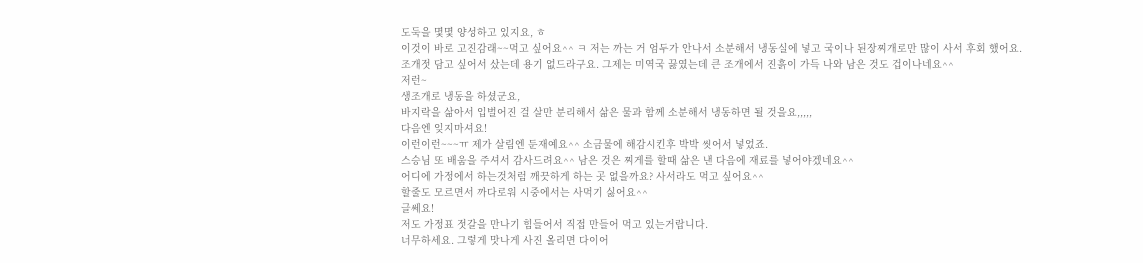도둑을 몇몇 양성하고 있지요, ㅎ
이것이 바로 고진감래~~먹고 싶어요^^ ㅋ 저는 까는 거 엄두가 안나서 소분해서 냉동실에 넣고 국이나 된장찌개로만 많이 사서 후회 했어요.
조개젓 담고 싶어서 샀는데 용기 없드라구요. 그제는 미역국 끓였는데 큰 조개에서 진흙이 가득 나와 남은 것도 겁이나네요^^
저런~
생조개로 냉동을 하셨군요,
바지락을 삶아서 입벌어진 걸 살만 분리해서 삶은 물과 함께 소분해서 냉동하면 될 것을요,,,,,
다음엔 잊지마셔요!
이런이런~~~ㅠ 제가 살림엔 둔재예요^^ 소금물에 해감시킨후 박박 씻어서 넣었죠.
스승님 또 배움을 주셔서 감사드려요^^ 남은 것은 찌게를 할때 삶은 낸 다음에 재료를 넣어야겠네요^^
어디에 가정에서 하는것처럼 깨끗하게 하는 곳 없을까요? 사서라도 먹고 싶어요^^
할줄도 모르면서 까다로워 시중에서는 사먹기 싫어요^^
글쎄요!
저도 가정표 젓갈을 만나기 힘들어서 직접 만들어 먹고 있는거랍니다.
너무하세요. 그렇게 맛나게 사진 올리면 다이어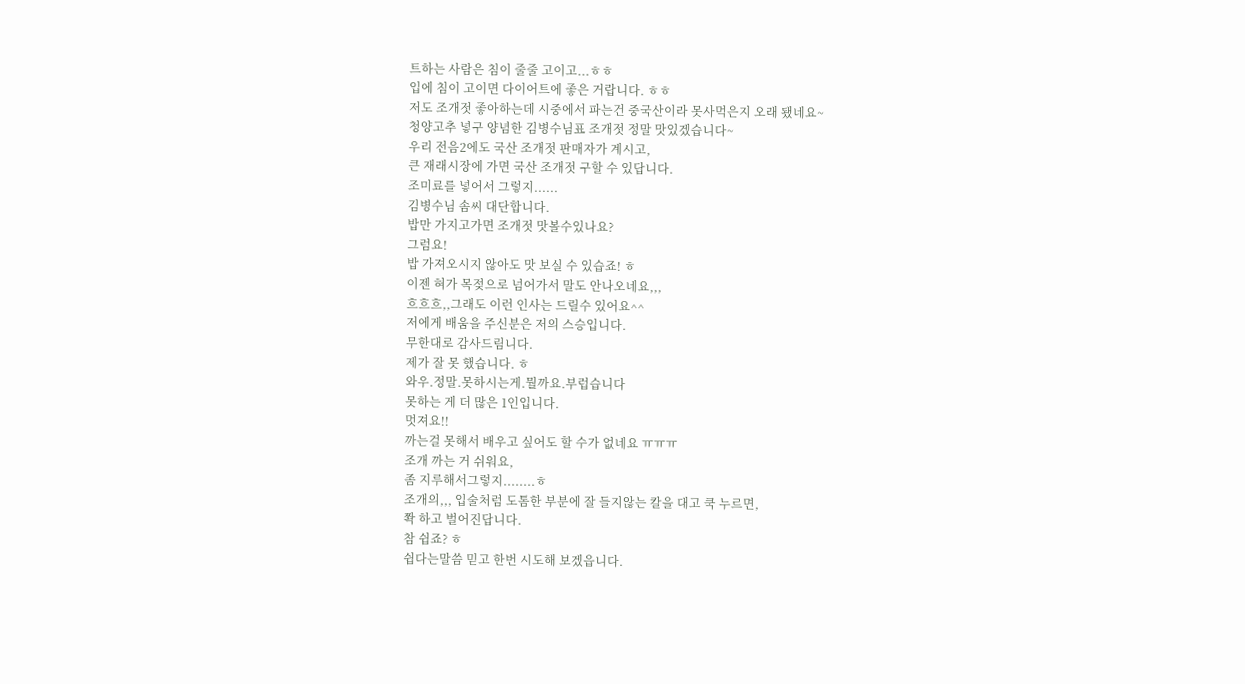트하는 사람은 침이 줄줄 고이고...ㅎㅎ
입에 침이 고이면 다이어트에 좋은 거랍니다. ㅎㅎ
저도 조개젓 좋아하는데 시중에서 파는건 중국산이라 못사먹은지 오래 됐네요~
청양고추 넣구 양념한 김병수님표 조개젓 정말 맛있겠습니다~
우리 전음2에도 국산 조개젓 판매자가 계시고,
큰 재래시장에 가면 국산 조개젓 구할 수 있답니다.
조미료를 넣어서 그렇지......
김병수님 솜씨 대단합니다.
밥만 가지고가면 조개젓 맛볼수있나요?
그럼요!
밥 가져오시지 않아도 맛 보실 수 있습죠! ㅎ
이젠 혀가 목젖으로 넘어가서 말도 안나오네요,,,
흐흐흐,,그래도 이런 인사는 드릴수 있어요^^
저에게 배움을 주신분은 저의 스승입니다.
무한대로 감사드림니다.
제가 잘 못 했습니다. ㅎ
와우.정말.못하시는게.뭘까요.부럽습니다
못하는 게 더 많은 1인입니다.
멋져요!!
까는걸 못해서 배우고 싶어도 할 수가 없네요 ㅠㅠㅠ
조개 까는 거 쉬워요,
좀 지루해서그렇지........ㅎ
조개의,,, 입술처럼 도톰한 부분에 잘 들지않는 칼을 대고 쿡 누르면,
쫙 하고 벌어진답니다.
참 쉽죠? ㅎ
쉽다는말씀 믿고 한번 시도해 보겠읍니다.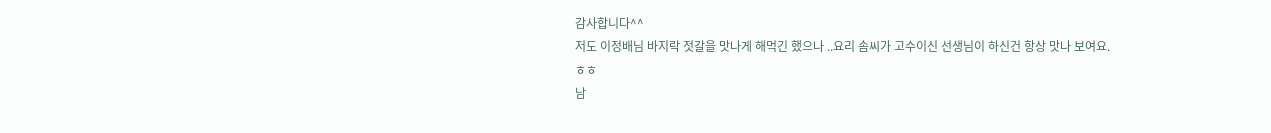감사합니다^^
저도 이정배님 바지락 젓갈을 맛나게 해먹긴 했으나 ..요리 솜씨가 고수이신 선생님이 하신건 항상 맛나 보여요.
ㅎㅎ
남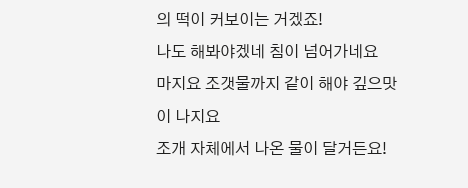의 떡이 커보이는 거겠죠!
나도 해봐야겠네 침이 넘어가네요
마지요 조갯물까지 같이 해야 깊으맛이 나지요
조개 자체에서 나온 물이 달거든요!